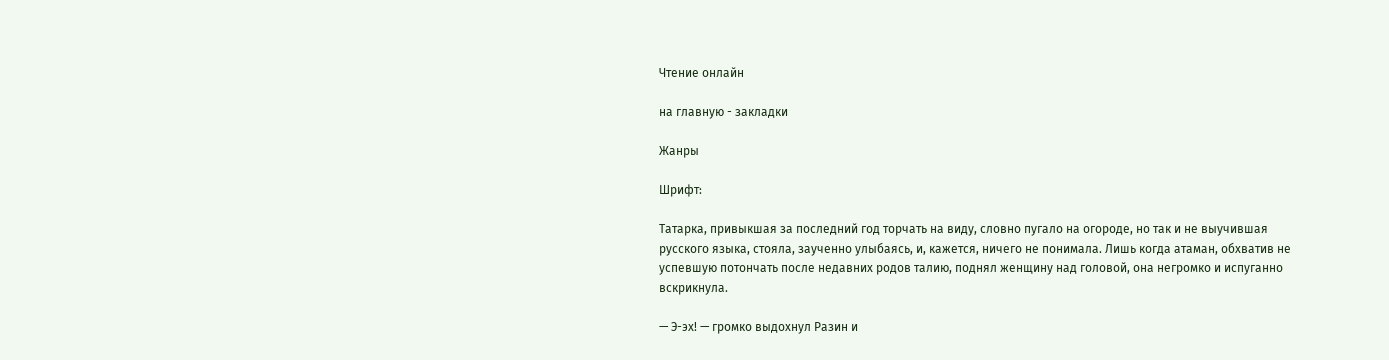Чтение онлайн

на главную - закладки

Жанры

Шрифт:

Татарка, привыкшая за последний год торчать на виду, словно пугало на огороде, но так и не выучившая русского языка, стояла, заученно улыбаясь, и, кажется, ничего не понимала. Лишь когда атаман, обхватив не успевшую потончать после недавних родов талию, поднял женщину над головой, она негромко и испуганно вскрикнула.

— Э-эх! — громко выдохнул Разин и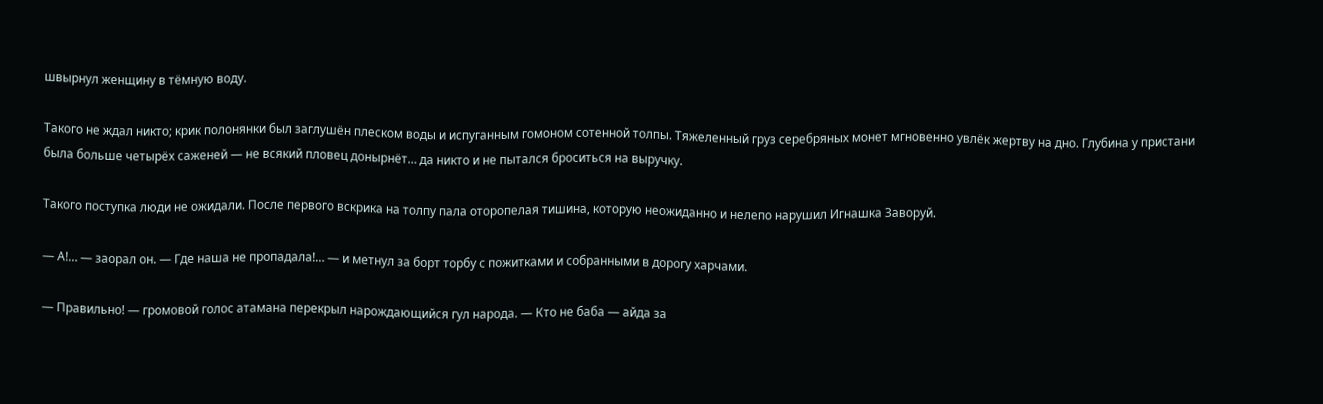швырнул женщину в тёмную воду.

Такого не ждал никто; крик полонянки был заглушён плеском воды и испуганным гомоном сотенной толпы. Тяжеленный груз серебряных монет мгновенно увлёк жертву на дно. Глубина у пристани была больше четырёх саженей — не всякий пловец донырнёт… да никто и не пытался броситься на выручку.

Такого поступка люди не ожидали. После первого вскрика на толпу пала оторопелая тишина, которую неожиданно и нелепо нарушил Игнашка Заворуй.

— А!… — заорал он. — Где наша не пропадала!… — и метнул за борт торбу с пожитками и собранными в дорогу харчами.

— Правильно! — громовой голос атамана перекрыл нарождающийся гул народа. — Кто не баба — айда за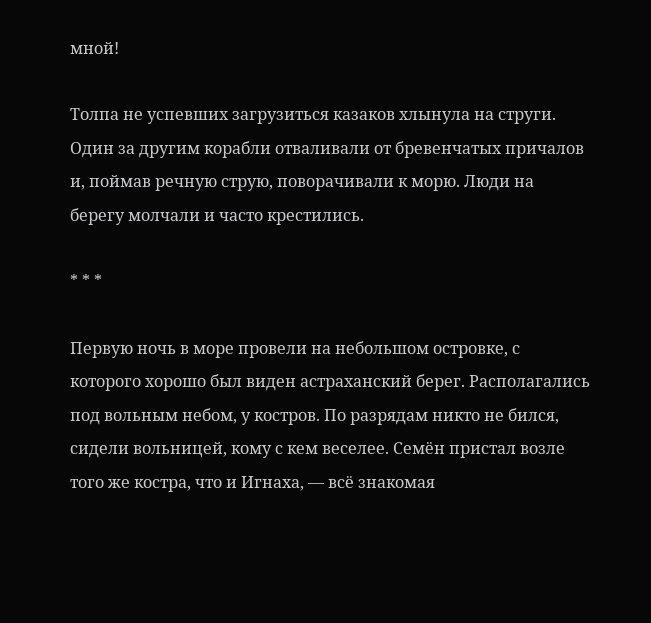мной!

Толпа не успевших загрузиться казаков хлынула на струги. Один за другим корабли отваливали от бревенчатых причалов и, поймав речную струю, поворачивали к морю. Люди на берегу молчали и часто крестились.

* * *

Первую ночь в море провели на небольшом островке, с которого хорошо был виден астраханский берег. Располагались под вольным небом, у костров. По разрядам никто не бился, сидели вольницей, кому с кем веселее. Семён пристал возле того же костра, что и Игнаха, — всё знакомая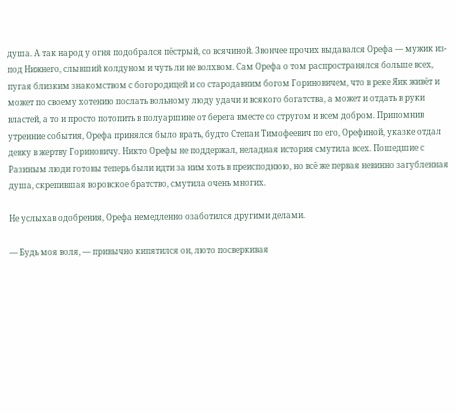душа. А так народ у огня подобрался пёстрый, со всячиной. Звончее прочих выдавался Орефа — мужик из-под Нижнего, слывший колдуном и чуть ли не волхвом. Сам Орефа о том распространялся больше всех, пугая близким знакомством с богородицей и со стародавним богом Гориновичем, что в реке Яик живёт и может по своему хотению послать вольному люду удачи и всякого богатства, а может и отдать в руки властей, а то и просто потопить в полуаршине от берега вместе со стругом и всем добром. Припомнив утренние события, Орефа принялся было врать, будто Степан Тимофеевич по его, Орефиной, указке отдал девку в жертву Гориновичу. Никто Орефы не поддержал, неладная история смутила всех. Пошедшие с Разиным люди готовы теперь были идти за ним хоть в преисподнюю, но всё же первая невинно загубленная душа, скрепившая воровское братство, смутила очень многих.

Не услыхав одобрения, Орефа немедленно озаботился другими делами.

— Будь моя воля, — привычно кипятился он, люто посверкивая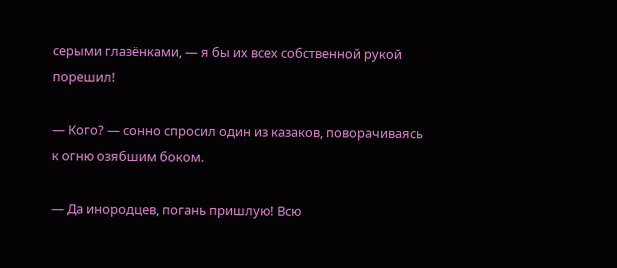серыми глазёнками, — я бы их всех собственной рукой порешил!

— Кого? — сонно спросил один из казаков, поворачиваясь к огню озябшим боком.

— Да инородцев, погань пришлую! Всю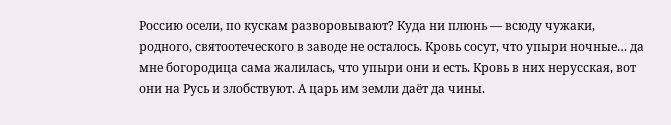Россию осели, по кускам разворовывают? Куда ни плюнь — всюду чужаки, родного, святоотеческого в заводе не осталось. Кровь сосут, что упыри ночные… да мне богородица сама жалилась, что упыри они и есть. Кровь в них нерусская, вот они на Русь и злобствуют. А царь им земли даёт да чины.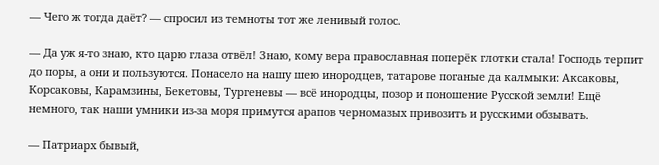— Чего ж тогда даёт? — спросил из темноты тот же ленивый голос.

— Да уж я-то знаю, кто царю глаза отвёл! Знаю, кому вера православная поперёк глотки стала! Господь терпит до поры, а они и пользуются. Понасело на нашу шею инородцев, татарове поганые да калмыки: Аксаковы, Корсаковы, Карамзины, Бекетовы, Тургеневы — всё инородцы, позор и поношение Русской земли! Ещё немного, так наши умники из-за моря примутся арапов черномазых привозить и русскими обзывать.

— Патриарх бывый,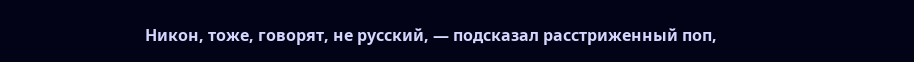Никон, тоже, говорят, не русский, — подсказал расстриженный поп,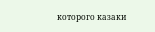которого казаки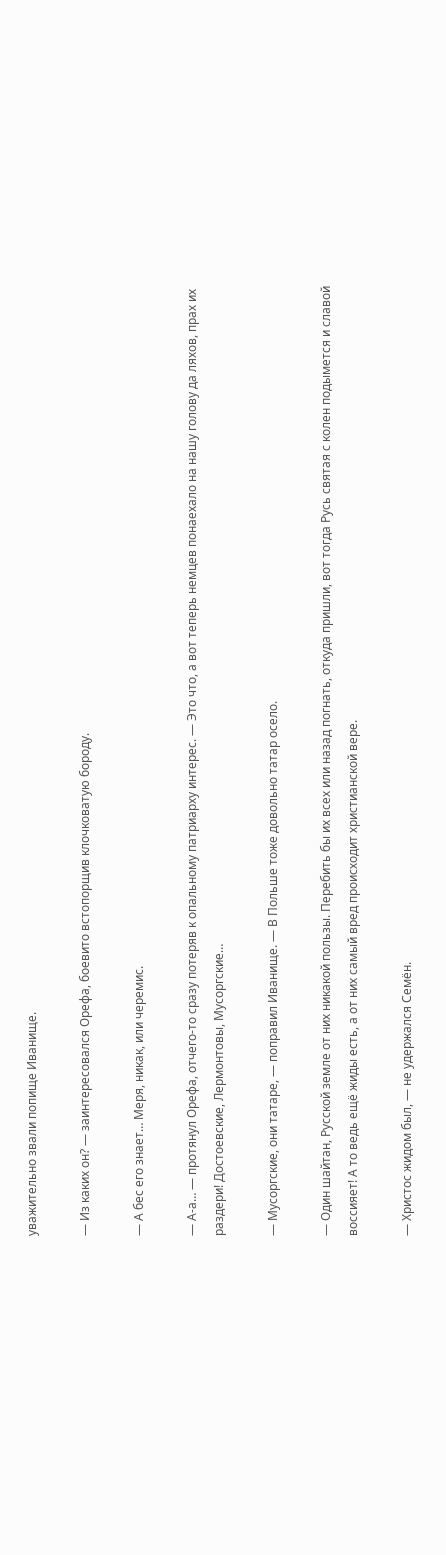уважительно звали попище Иванище.

— Из каких он? — заинтересовался Орефа, боевито встопорщив клочковатую бороду.

— А бес его знает… Меря, никак, или черемис.

— А-а… — протянул Орефа, отчего-то сразу потеряв к опальному патриарху интерес. — Это что, а вот теперь немцев понаехало на нашу голову да ляхов, прах их раздери! Достоевские, Лермонтовы, Мусоргские…

— Мусоргские, они татаре, — поправил Иванище. — В Польше тоже довольно татар осело.

— Один шайтан, Русской земле от них никакой пользы. Перебить бы их всех или назад погнать, откуда пришли, вот тогда Русь святая с колен подымется и славой воссияет! А то ведь ещё жиды есть, а от них самый вред происходит христианской вере.

— Христос жидом был, — не удержался Семён.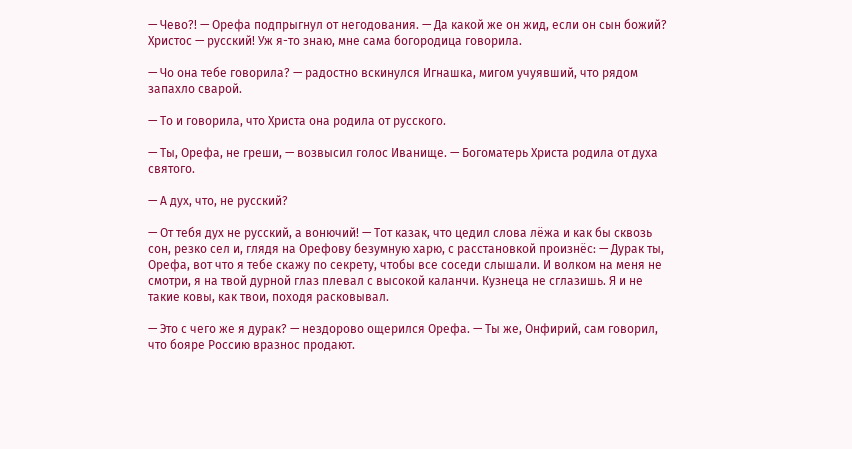— Чево?! — Орефа подпрыгнул от негодования. — Да какой же он жид, если он сын божий? Христос — русский! Уж я-то знаю, мне сама богородица говорила.

— Чо она тебе говорила? — радостно вскинулся Игнашка, мигом учуявший, что рядом запахло сварой.

— То и говорила, что Христа она родила от русского.

— Ты, Орефа, не греши, — возвысил голос Иванище. — Богоматерь Христа родила от духа святого.

— А дух, что, не русский?

— От тебя дух не русский, а вонючий! — Тот казак, что цедил слова лёжа и как бы сквозь сон, резко сел и, глядя на Орефову безумную харю, с расстановкой произнёс: — Дурак ты, Орефа, вот что я тебе скажу по секрету, чтобы все соседи слышали. И волком на меня не смотри, я на твой дурной глаз плевал с высокой каланчи. Кузнеца не сглазишь. Я и не такие ковы, как твои, походя расковывал.

— Это с чего же я дурак? — нездорово ощерился Орефа. — Ты же, Онфирий, сам говорил, что бояре Россию вразнос продают.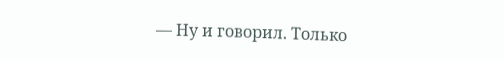— Ну и говорил. Только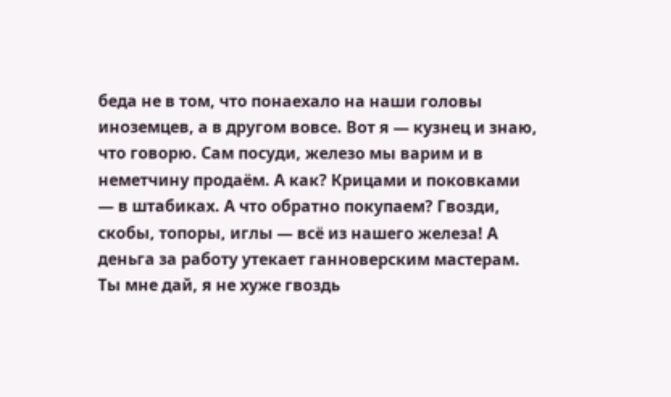беда не в том, что понаехало на наши головы иноземцев, а в другом вовсе. Вот я — кузнец и знаю, что говорю. Сам посуди, железо мы варим и в неметчину продаём. А как? Крицами и поковками — в штабиках. А что обратно покупаем? Гвозди, скобы, топоры, иглы — всё из нашего железа! А деньга за работу утекает ганноверским мастерам. Ты мне дай, я не хуже гвоздь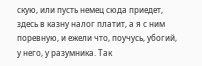скую, или пусть немец сюда приедет, здесь в казну налог платит, а я с ним поревную, и ежели что, поучусь, убогий, у него, у разумника. Так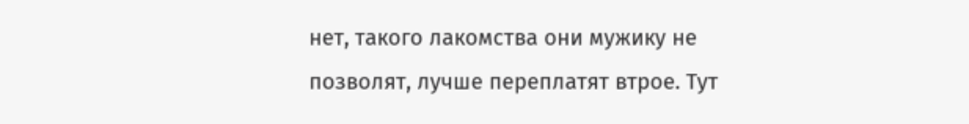нет, такого лакомства они мужику не позволят, лучше переплатят втрое. Тут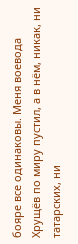бояре все одинаковы. Меня воевода Хрущёв по миру пустил, а в нём, никак, ни татарских, ни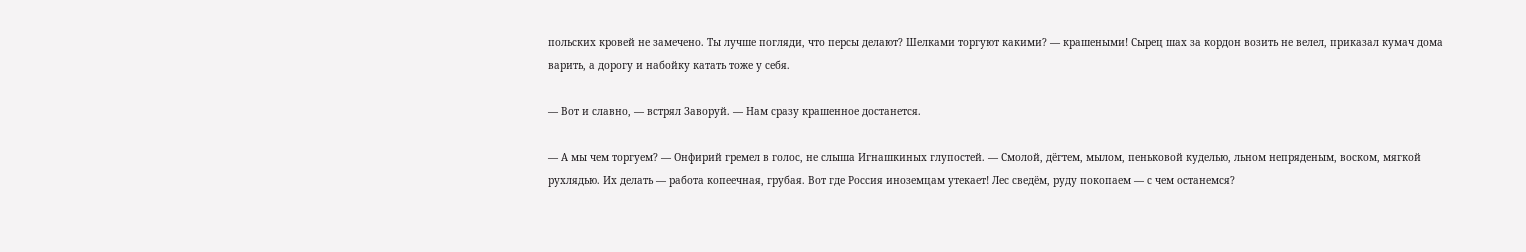польских кровей не замечено. Ты лучше погляди, что персы делают? Шелками торгуют какими? — крашеными! Сырец шах за кордон возить не велел, приказал кумач дома варить, а дорогу и набойку катать тоже у себя.

— Вот и славно, — встрял Заворуй. — Нам сразу крашенное достанется.

— А мы чем торгуем? — Онфирий гремел в голос, не слыша Игнашкиных глупостей. — Смолой, дёгтем, мылом, пеньковой куделью, льном непряденым, воском, мягкой рухлядью. Их делать — работа копеечная, грубая. Вот где Россия иноземцам утекает! Лес сведём, руду покопаем — с чем останемся?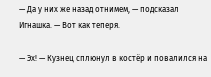— Да у них же назад отнимем, — подсказал Игнашка. — Вот как теперя.

— Эх! — Кузнец сплюнул в костёр и повалился на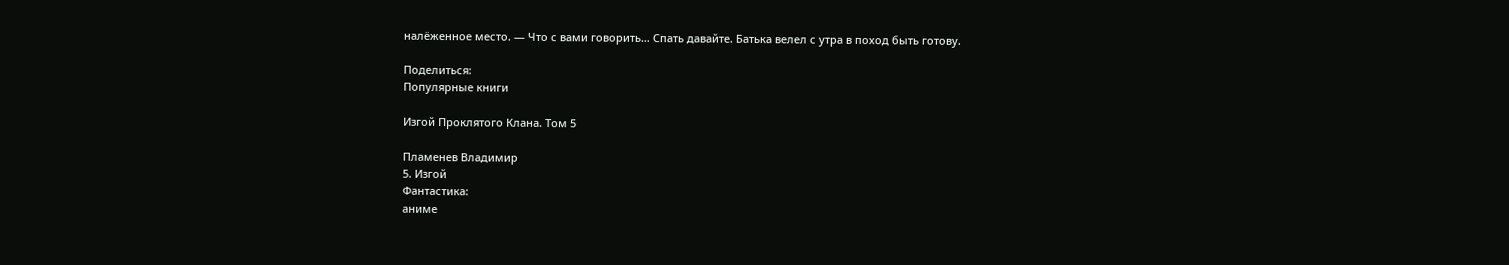налёженное место. — Что с вами говорить… Спать давайте. Батька велел с утра в поход быть готову.

Поделиться:
Популярные книги

Изгой Проклятого Клана. Том 5

Пламенев Владимир
5. Изгой
Фантастика:
аниме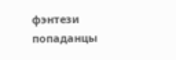фэнтези
попаданцы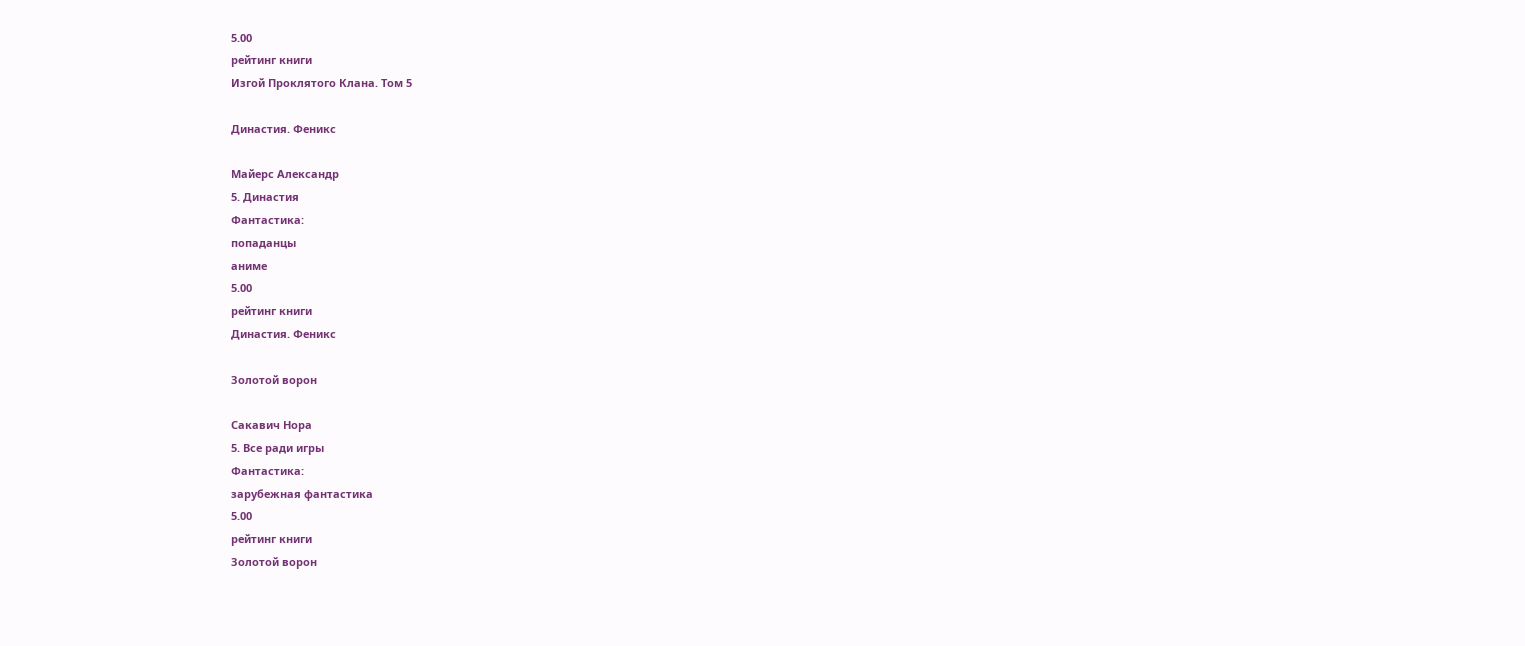5.00
рейтинг книги
Изгой Проклятого Клана. Том 5

Династия. Феникс

Майерс Александр
5. Династия
Фантастика:
попаданцы
аниме
5.00
рейтинг книги
Династия. Феникс

Золотой ворон

Сакавич Нора
5. Все ради игры
Фантастика:
зарубежная фантастика
5.00
рейтинг книги
Золотой ворон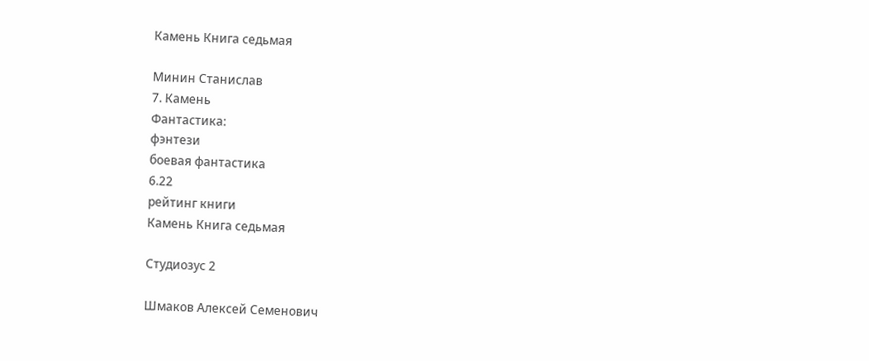Камень Книга седьмая

Минин Станислав
7. Камень
Фантастика:
фэнтези
боевая фантастика
6.22
рейтинг книги
Камень Книга седьмая

Студиозус 2

Шмаков Алексей Семенович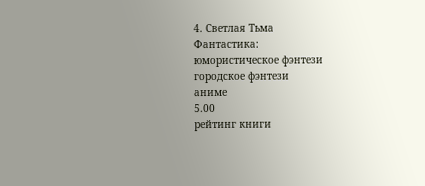4. Светлая Тьма
Фантастика:
юмористическое фэнтези
городское фэнтези
аниме
5.00
рейтинг книги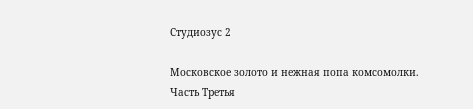Студиозус 2

Московское золото и нежная попа комсомолки. Часть Третья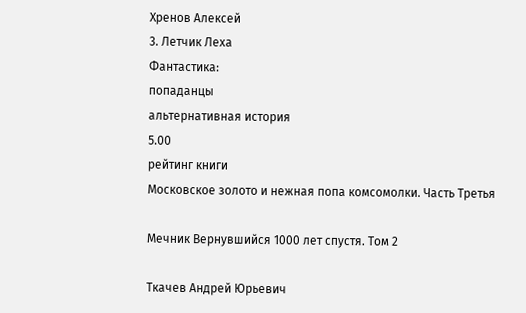Хренов Алексей
3. Летчик Леха
Фантастика:
попаданцы
альтернативная история
5.00
рейтинг книги
Московское золото и нежная попа комсомолки. Часть Третья

Мечник Вернувшийся 1000 лет спустя. Том 2

Ткачев Андрей Юрьевич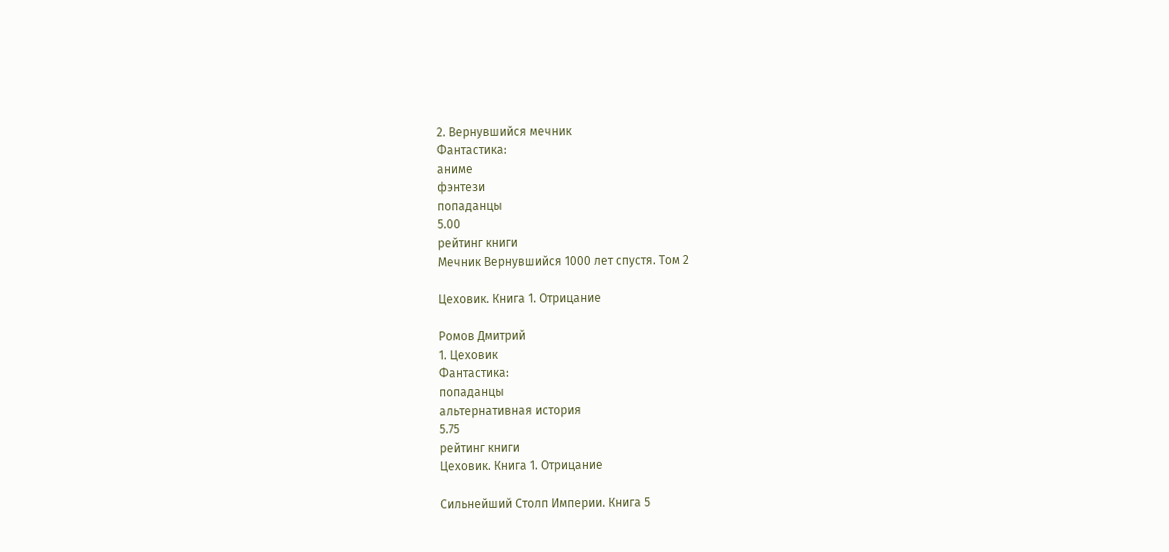2. Вернувшийся мечник
Фантастика:
аниме
фэнтези
попаданцы
5.00
рейтинг книги
Мечник Вернувшийся 1000 лет спустя. Том 2

Цеховик. Книга 1. Отрицание

Ромов Дмитрий
1. Цеховик
Фантастика:
попаданцы
альтернативная история
5.75
рейтинг книги
Цеховик. Книга 1. Отрицание

Сильнейший Столп Империи. Книга 5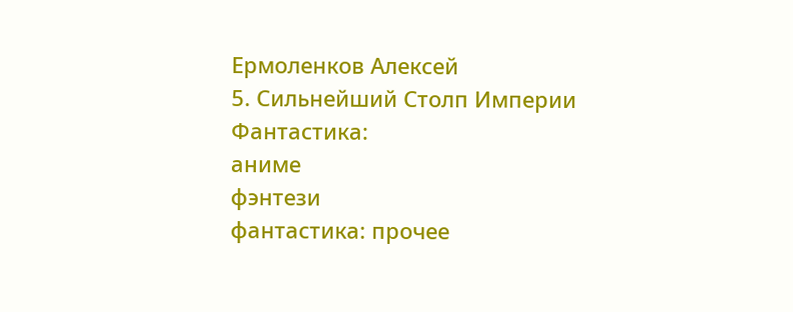Ермоленков Алексей
5. Сильнейший Столп Империи
Фантастика:
аниме
фэнтези
фантастика: прочее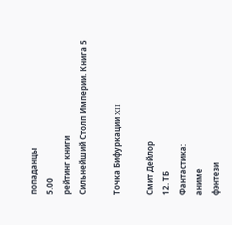попаданцы
5.00
рейтинг книги
Сильнейший Столп Империи. Книга 5

Точка Бифуркации XII

Смит Дейлор
12. ТБ
Фантастика:
аниме
фэнтези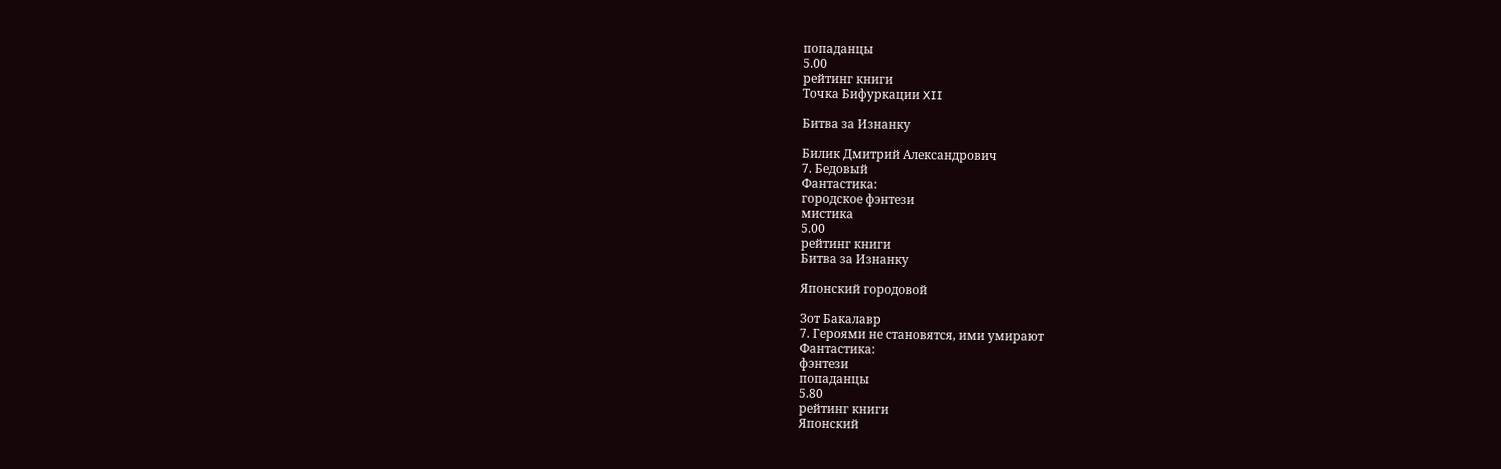попаданцы
5.00
рейтинг книги
Точка Бифуркации XII

Битва за Изнанку

Билик Дмитрий Александрович
7. Бедовый
Фантастика:
городское фэнтези
мистика
5.00
рейтинг книги
Битва за Изнанку

Японский городовой

Зот Бакалавр
7. Героями не становятся, ими умирают
Фантастика:
фэнтези
попаданцы
5.80
рейтинг книги
Японский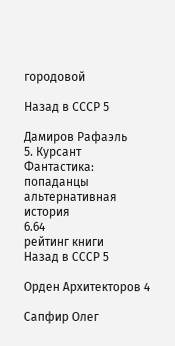городовой

Назад в СССР 5

Дамиров Рафаэль
5. Курсант
Фантастика:
попаданцы
альтернативная история
6.64
рейтинг книги
Назад в СССР 5

Орден Архитекторов 4

Сапфир Олег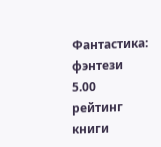Фантастика:
фэнтези
5.00
рейтинг книги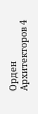Орден Архитекторов 4